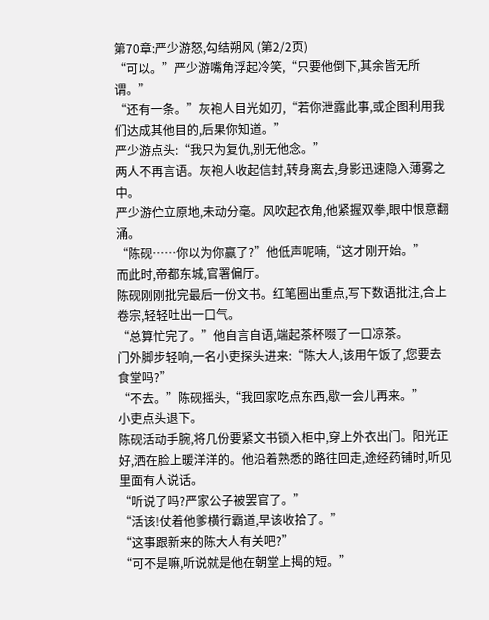第70章:严少游怒,勾结朔风 (第2/2页)
“可以。”严少游嘴角浮起冷笑,“只要他倒下,其余皆无所谓。”
“还有一条。”灰袍人目光如刃,“若你泄露此事,或企图利用我们达成其他目的,后果你知道。”
严少游点头:“我只为复仇,别无他念。”
两人不再言语。灰袍人收起信封,转身离去,身影迅速隐入薄雾之中。
严少游伫立原地,未动分毫。风吹起衣角,他紧握双拳,眼中恨意翻涌。
“陈砚……你以为你赢了?”他低声呢喃,“这才刚开始。”
而此时,帝都东城,官署偏厅。
陈砚刚刚批完最后一份文书。红笔圈出重点,写下数语批注,合上卷宗,轻轻吐出一口气。
“总算忙完了。”他自言自语,端起茶杯啜了一口凉茶。
门外脚步轻响,一名小吏探头进来:“陈大人,该用午饭了,您要去食堂吗?”
“不去。”陈砚摇头,“我回家吃点东西,歇一会儿再来。”
小吏点头退下。
陈砚活动手腕,将几份要紧文书锁入柜中,穿上外衣出门。阳光正好,洒在脸上暖洋洋的。他沿着熟悉的路往回走,途经药铺时,听见里面有人说话。
“听说了吗?严家公子被罢官了。”
“活该!仗着他爹横行霸道,早该收拾了。”
“这事跟新来的陈大人有关吧?”
“可不是嘛,听说就是他在朝堂上揭的短。”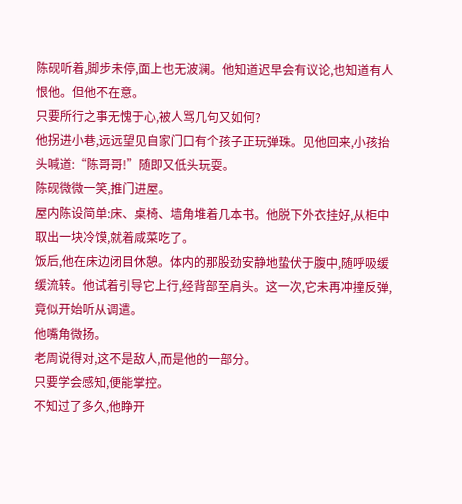陈砚听着,脚步未停,面上也无波澜。他知道迟早会有议论,也知道有人恨他。但他不在意。
只要所行之事无愧于心,被人骂几句又如何?
他拐进小巷,远远望见自家门口有个孩子正玩弹珠。见他回来,小孩抬头喊道:“陈哥哥!”随即又低头玩耍。
陈砚微微一笑,推门进屋。
屋内陈设简单:床、桌椅、墙角堆着几本书。他脱下外衣挂好,从柜中取出一块冷馍,就着咸菜吃了。
饭后,他在床边闭目休憩。体内的那股劲安静地蛰伏于腹中,随呼吸缓缓流转。他试着引导它上行,经背部至肩头。这一次,它未再冲撞反弹,竟似开始听从调遣。
他嘴角微扬。
老周说得对,这不是敌人,而是他的一部分。
只要学会感知,便能掌控。
不知过了多久,他睁开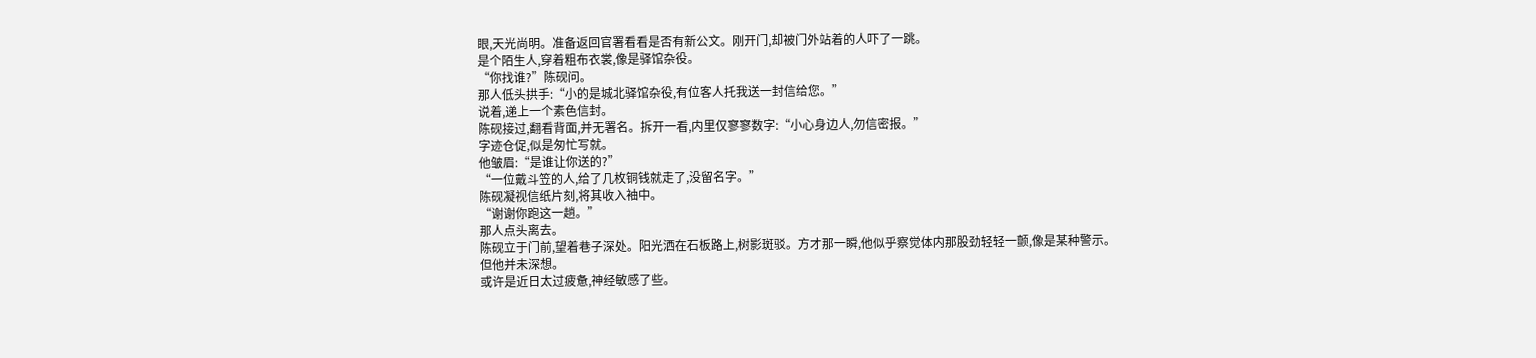眼,天光尚明。准备返回官署看看是否有新公文。刚开门,却被门外站着的人吓了一跳。
是个陌生人,穿着粗布衣裳,像是驿馆杂役。
“你找谁?”陈砚问。
那人低头拱手:“小的是城北驿馆杂役,有位客人托我送一封信给您。”
说着,递上一个素色信封。
陈砚接过,翻看背面,并无署名。拆开一看,内里仅寥寥数字:“小心身边人,勿信密报。”
字迹仓促,似是匆忙写就。
他皱眉:“是谁让你送的?”
“一位戴斗笠的人,给了几枚铜钱就走了,没留名字。”
陈砚凝视信纸片刻,将其收入袖中。
“谢谢你跑这一趟。”
那人点头离去。
陈砚立于门前,望着巷子深处。阳光洒在石板路上,树影斑驳。方才那一瞬,他似乎察觉体内那股劲轻轻一颤,像是某种警示。
但他并未深想。
或许是近日太过疲惫,神经敏感了些。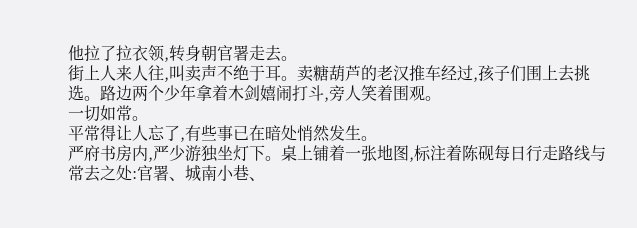他拉了拉衣领,转身朝官署走去。
街上人来人往,叫卖声不绝于耳。卖糖葫芦的老汉推车经过,孩子们围上去挑选。路边两个少年拿着木剑嬉闹打斗,旁人笑着围观。
一切如常。
平常得让人忘了,有些事已在暗处悄然发生。
严府书房内,严少游独坐灯下。桌上铺着一张地图,标注着陈砚每日行走路线与常去之处:官署、城南小巷、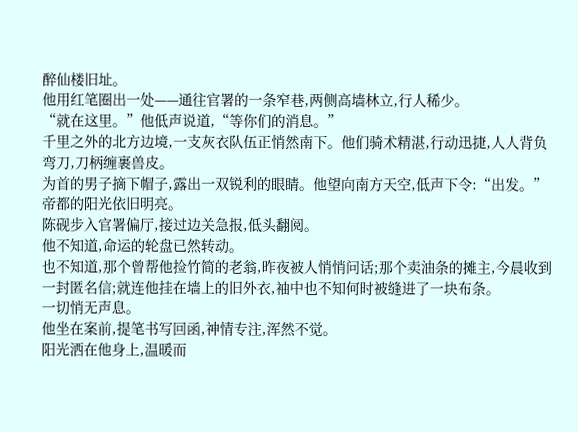醉仙楼旧址。
他用红笔圈出一处——通往官署的一条窄巷,两侧高墙林立,行人稀少。
“就在这里。”他低声说道,“等你们的消息。”
千里之外的北方边境,一支灰衣队伍正悄然南下。他们骑术精湛,行动迅捷,人人背负弯刀,刀柄缠裹兽皮。
为首的男子摘下帽子,露出一双锐利的眼睛。他望向南方天空,低声下令:“出发。”
帝都的阳光依旧明亮。
陈砚步入官署偏厅,接过边关急报,低头翻阅。
他不知道,命运的轮盘已然转动。
也不知道,那个曾帮他捡竹简的老翁,昨夜被人悄悄问话;那个卖油条的摊主,今晨收到一封匿名信;就连他挂在墙上的旧外衣,袖中也不知何时被缝进了一块布条。
一切悄无声息。
他坐在案前,提笔书写回函,神情专注,浑然不觉。
阳光洒在他身上,温暖而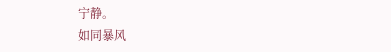宁静。
如同暴风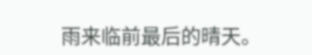雨来临前最后的晴天。